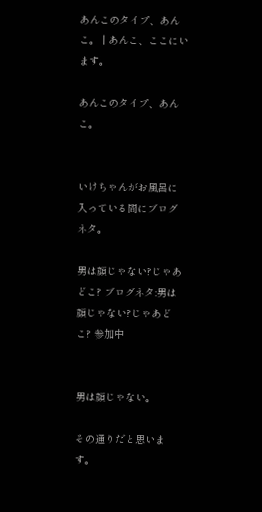あんこのタイプ、あんこ。 | あんこ、ここにいます。

あんこのタイプ、あんこ。


いけちゃんがお風呂に入っている間にブログネタ。

男は顔じゃない?じゃあどこ? ブログネタ:男は顔じゃない?じゃあどこ? 参加中


男は顔じゃない。

その通りだと思います。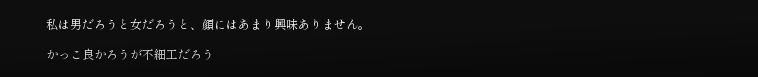私は男だろうと女だろうと、顔にはあまり興味ありません。

かっこ良かろうが不細工だろう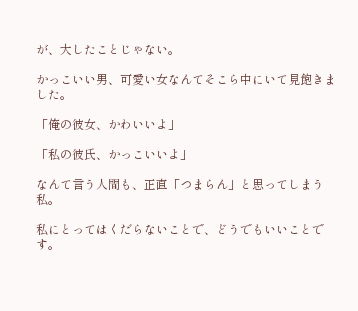が、大したことじゃない。

かっこいい男、可愛い女なんてそこら中にいて見飽きました。

「俺の彼女、かわいいよ」

「私の彼氏、かっこいいよ」

なんて言う人間も、正直「つまらん」と思ってしまう私。

私にとってはくだらないことで、どうでもいいことです。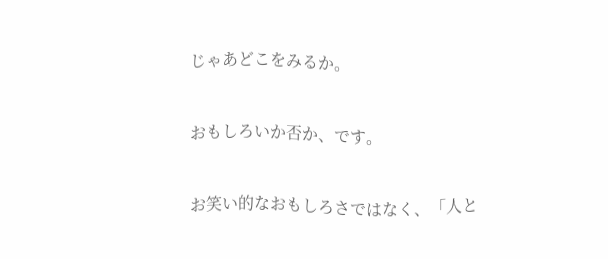じゃあどこをみるか。



おもしろいか否か、です。



お笑い的なおもしろさではなく、「人と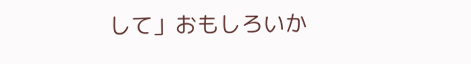して」おもしろいか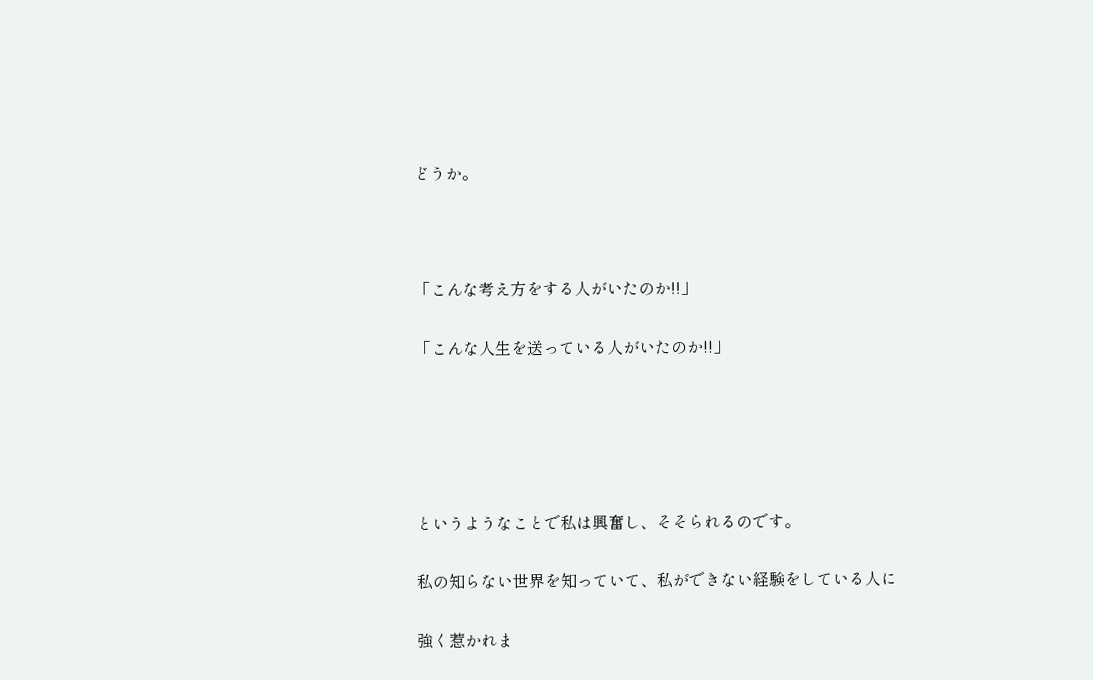どうか。



「こんな考え方をする人がいたのか!!」

「こんな人生を送っている人がいたのか!!」





というようなことで私は興奮し、そそられるのです。

私の知らない世界を知っていて、私ができない経験をしている人に

強く惹かれま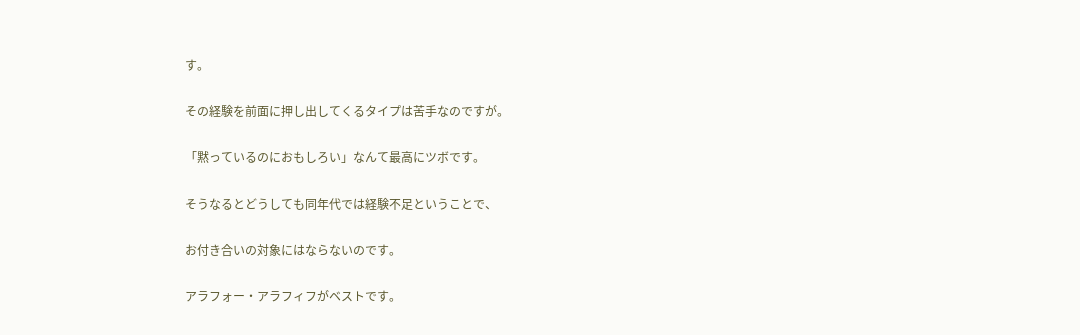す。

その経験を前面に押し出してくるタイプは苦手なのですが。

「黙っているのにおもしろい」なんて最高にツボです。

そうなるとどうしても同年代では経験不足ということで、

お付き合いの対象にはならないのです。

アラフォー・アラフィフがベストです。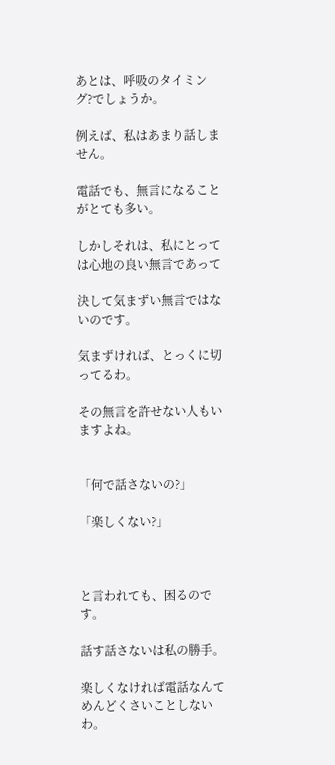あとは、呼吸のタイミング?でしょうか。

例えば、私はあまり話しません。

電話でも、無言になることがとても多い。

しかしそれは、私にとっては心地の良い無言であって

決して気まずい無言ではないのです。

気まずければ、とっくに切ってるわ。

その無言を許せない人もいますよね。


「何で話さないの?」

「楽しくない?」



と言われても、困るのです。

話す話さないは私の勝手。

楽しくなければ電話なんてめんどくさいことしないわ。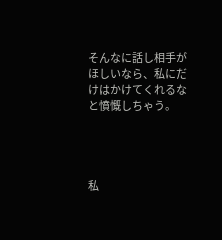そんなに話し相手がほしいなら、私にだけはかけてくれるなと憤慨しちゃう。




私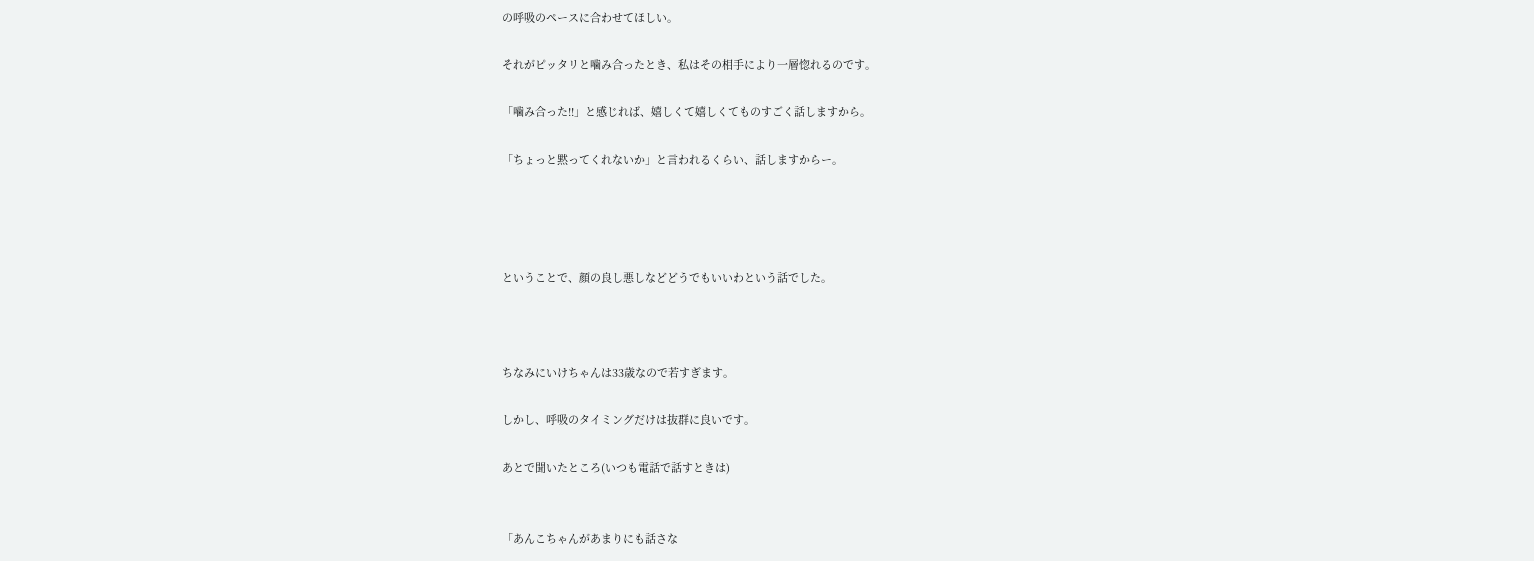の呼吸のペースに合わせてほしい。

それがピッタリと噛み合ったとき、私はその相手により一層惚れるのです。

「噛み合った!!」と感じれば、嬉しくて嬉しくてものすごく話しますから。

「ちょっと黙ってくれないか」と言われるくらい、話しますからー。




ということで、顔の良し悪しなどどうでもいいわという話でした。



ちなみにいけちゃんは33歳なので若すぎます。

しかし、呼吸のタイミングだけは抜群に良いです。

あとで聞いたところ(いつも電話で話すときは)


「あんこちゃんがあまりにも話さな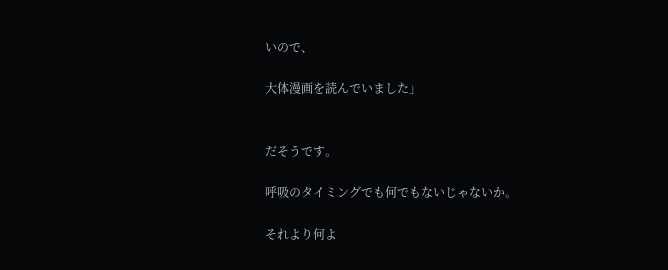いので、

大体漫画を読んでいました」


だそうです。

呼吸のタイミングでも何でもないじゃないか。

それより何よ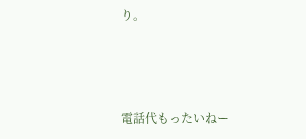り。



電話代もったいねー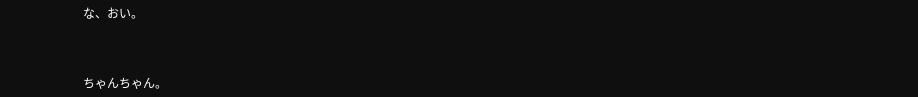な、おい。



ちゃんちゃん。